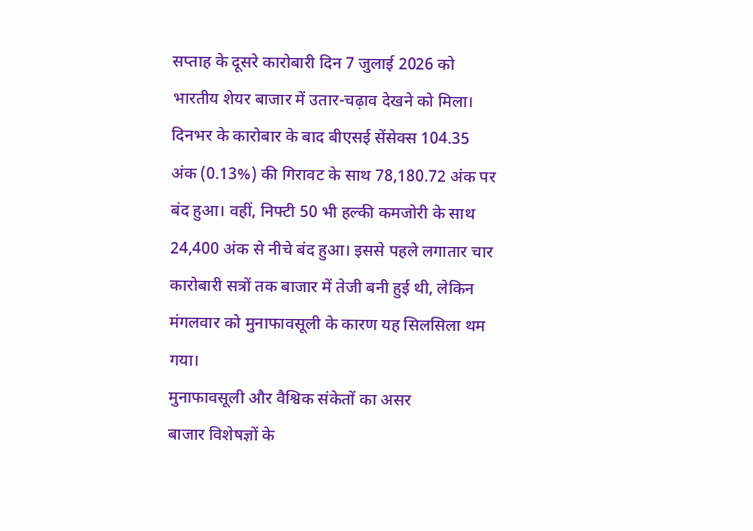सप्ताह के दूसरे कारोबारी दिन 7 जुलाई 2026 को भारतीय शेयर बाजार में उतार-चढ़ाव देखने को मिला। दिनभर के कारोबार के बाद बीएसई सेंसेक्स 104.35 अंक (0.13%) की गिरावट के साथ 78,180.72 अंक पर बंद हुआ। वहीं, निफ्टी 50 भी हल्की कमजोरी के साथ 24,400 अंक से नीचे बंद हुआ। इससे पहले लगातार चार कारोबारी सत्रों तक बाजार में तेजी बनी हुई थी, लेकिन मंगलवार को मुनाफावसूली के कारण यह सिलसिला थम गया।
मुनाफावसूली और वैश्विक संकेतों का असर
बाजार विशेषज्ञों के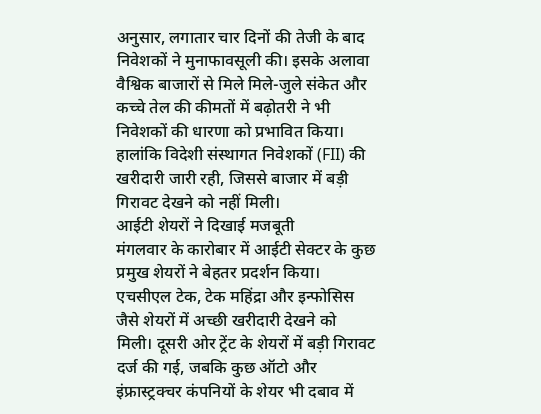अनुसार, लगातार चार दिनों की तेजी के बाद निवेशकों ने मुनाफावसूली की। इसके अलावा वैश्विक बाजारों से मिले मिले-जुले संकेत और कच्चे तेल की कीमतों में बढ़ोतरी ने भी निवेशकों की धारणा को प्रभावित किया। हालांकि विदेशी संस्थागत निवेशकों (FII) की खरीदारी जारी रही, जिससे बाजार में बड़ी गिरावट देखने को नहीं मिली।
आईटी शेयरों ने दिखाई मजबूती
मंगलवार के कारोबार में आईटी सेक्टर के कुछ प्रमुख शेयरों ने बेहतर प्रदर्शन किया। एचसीएल टेक, टेक महिंद्रा और इन्फोसिस जैसे शेयरों में अच्छी खरीदारी देखने को मिली। दूसरी ओर ट्रेंट के शेयरों में बड़ी गिरावट दर्ज की गई, जबकि कुछ ऑटो और इंफ्रास्ट्रक्चर कंपनियों के शेयर भी दबाव में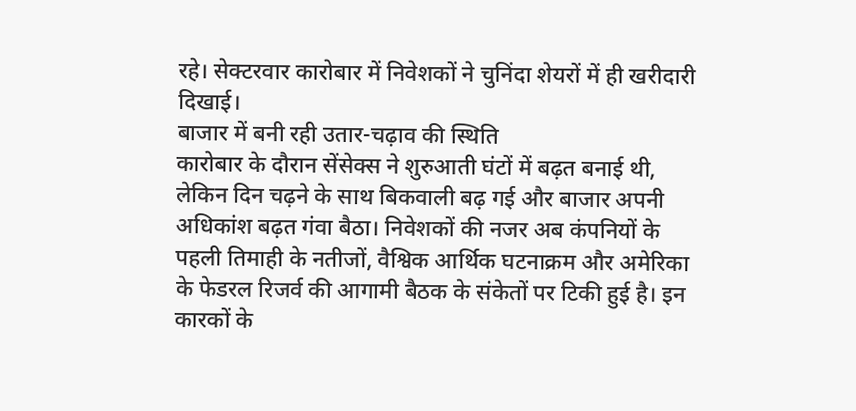रहे। सेक्टरवार कारोबार में निवेशकों ने चुनिंदा शेयरों में ही खरीदारी दिखाई।
बाजार में बनी रही उतार-चढ़ाव की स्थिति
कारोबार के दौरान सेंसेक्स ने शुरुआती घंटों में बढ़त बनाई थी, लेकिन दिन चढ़ने के साथ बिकवाली बढ़ गई और बाजार अपनी अधिकांश बढ़त गंवा बैठा। निवेशकों की नजर अब कंपनियों के पहली तिमाही के नतीजों, वैश्विक आर्थिक घटनाक्रम और अमेरिका के फेडरल रिजर्व की आगामी बैठक के संकेतों पर टिकी हुई है। इन कारकों के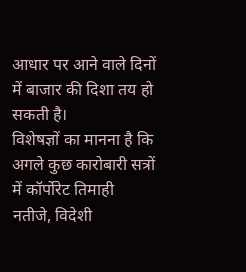आधार पर आने वाले दिनों में बाजार की दिशा तय हो सकती है।
विशेषज्ञों का मानना है कि अगले कुछ कारोबारी सत्रों में कॉर्पोरेट तिमाही नतीजे, विदेशी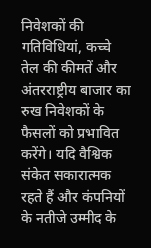निवेशकों की गतिविधियां, कच्चे तेल की कीमतें और अंतरराष्ट्रीय बाजार का रुख निवेशकों के फैसलों को प्रभावित करेंगे। यदि वैश्विक संकेत सकारात्मक रहते हैं और कंपनियों के नतीजे उम्मीद के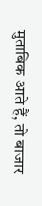मुताबिक आते हैं, तो बाजार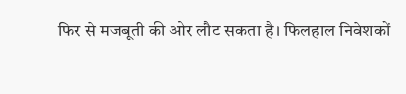फिर से मजबूती की ओर लौट सकता है। फिलहाल निवेशकों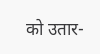को उतार-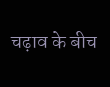चढ़ाव के बीच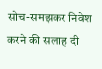सोच-समझकर निवेश करने की सलाह दी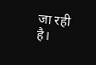जा रही है।